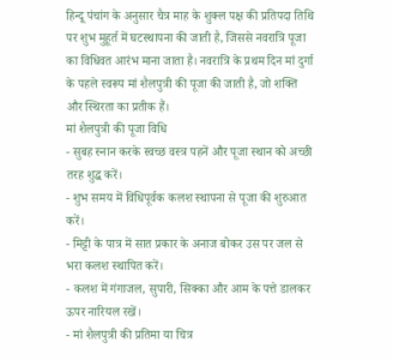हिन्दू पंचांग के अनुसार चैत्र माह के शुक्ल पक्ष की प्रतिपदा तिथि पर शुभ मुहूर्त में घटस्थापना की जाती है, जिससे नवरात्रि पूजा का विधिवत आरंभ माना जाता है। नवरात्रि के प्रथम दिन मां दुर्गा के पहले स्वरूप मां शैलपुत्री की पूजा की जाती है, जो शक्ति और स्थिरता का प्रतीक हैं।
मां शैलपुत्री की पूजा विधि
- सुबह स्नान करके स्वच्छ वस्त्र पहनें और पूजा स्थान को अच्छी तरह शुद्ध करें।
- शुभ समय में विधिपूर्वक कलश स्थापना से पूजा की शुरुआत करें।
- मिट्टी के पात्र में सात प्रकार के अनाज बोकर उस पर जल से भरा कलश स्थापित करें।
- कलश में गंगाजल, सुपारी, सिक्का और आम के पत्ते डालकर ऊपर नारियल रखें।
- मां शैलपुत्री की प्रतिमा या चित्र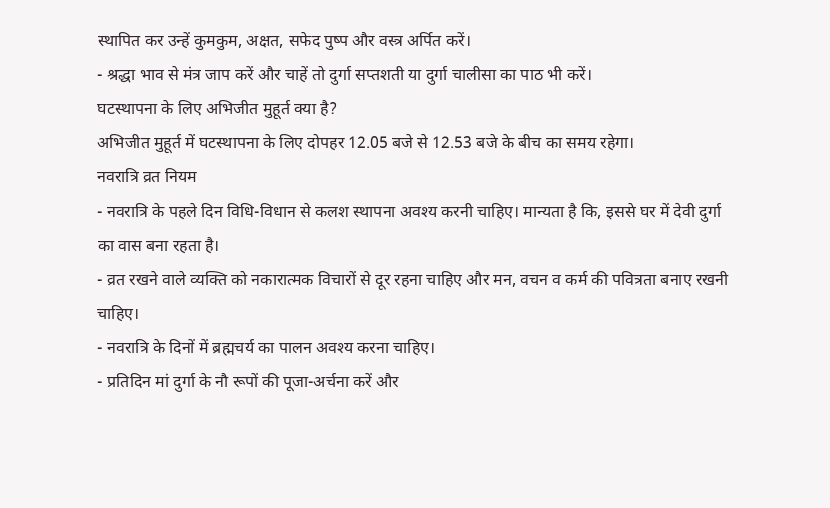स्थापित कर उन्हें कुमकुम, अक्षत, सफेद पुष्प और वस्त्र अर्पित करें।
- श्रद्धा भाव से मंत्र जाप करें और चाहें तो दुर्गा सप्तशती या दुर्गा चालीसा का पाठ भी करें।
घटस्थापना के लिए अभिजीत मुहूर्त क्या है?
अभिजीत मुहूर्त में घटस्थापना के लिए दोपहर 12.05 बजे से 12.53 बजे के बीच का समय रहेगा।
नवरात्रि व्रत नियम
- नवरात्रि के पहले दिन विधि-विधान से कलश स्थापना अवश्य करनी चाहिए। मान्यता है कि, इससे घर में देवी दुर्गा का वास बना रहता है।
- व्रत रखने वाले व्यक्ति को नकारात्मक विचारों से दूर रहना चाहिए और मन, वचन व कर्म की पवित्रता बनाए रखनी चाहिए।
- नवरात्रि के दिनों में ब्रह्मचर्य का पालन अवश्य करना चाहिए।
- प्रतिदिन मां दुर्गा के नौ रूपों की पूजा-अर्चना करें और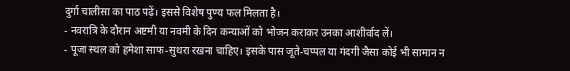दुर्गा चालीसा का पाठ पढ़ें। इससे विशेष पुण्य फल मिलता है।
- नवरात्रि के दौरान अष्टमी या नवमी के दिन कन्याओं को भोजन कराकर उनका आशीर्वाद लें।
- पूजा स्थल को हमेशा साफ-सुथरा रखना चाहिए। इसके पास जूते-चप्पल या गंदगी जैसा कोई भी सामान न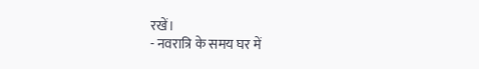रखें।
- नवरात्रि के समय घर में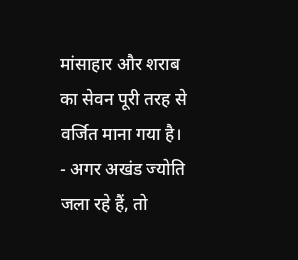मांसाहार और शराब का सेवन पूरी तरह से वर्जित माना गया है।
- अगर अखंड ज्योति जला रहे हैं, तो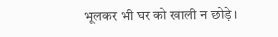भूलकर भी घर को खाली न छोड़े।